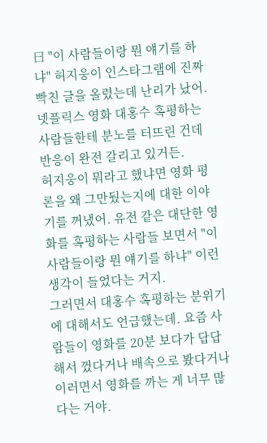曰 "이 사람들이랑 뭔 얘기를 하냐" 허지웅이 인스타그램에 진짜 빡친 글을 올렸는데 난리가 났어. 넷플릭스 영화 대홍수 혹평하는 사람들한테 분노를 터뜨린 건데 반응이 완전 갈리고 있거든.
허지웅이 뭐라고 했냐면 영화 평론을 왜 그만뒀는지에 대한 이야기를 꺼냈어. 유전 같은 대단한 영화를 혹평하는 사람들 보면서 "이 사람들이랑 뭔 얘기를 하냐" 이런 생각이 들었다는 거지.
그러면서 대홍수 혹평하는 분위기에 대해서도 언급했는데. 요즘 사람들이 영화를 20분 보다가 답답해서 껐다거나 배속으로 봤다거나 이러면서 영화를 까는 게 너무 많다는 거야.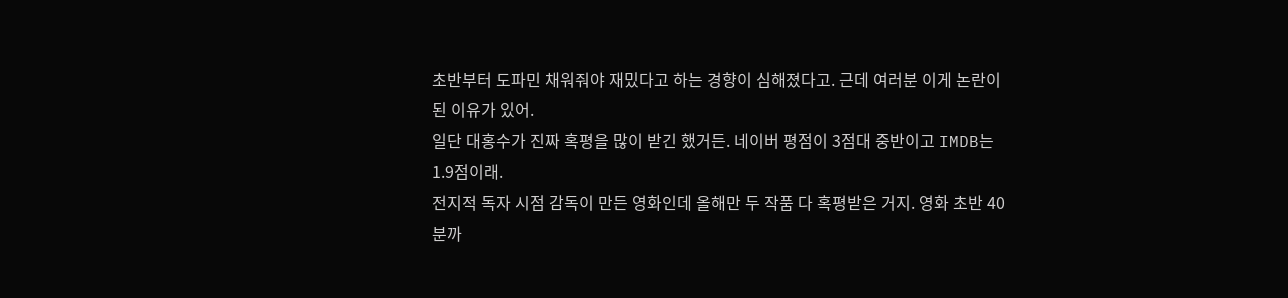초반부터 도파민 채워줘야 재밌다고 하는 경향이 심해졌다고. 근데 여러분 이게 논란이 된 이유가 있어.
일단 대홍수가 진짜 혹평을 많이 받긴 했거든. 네이버 평점이 3점대 중반이고 IMDB는 1.9점이래.
전지적 독자 시점 감독이 만든 영화인데 올해만 두 작품 다 혹평받은 거지. 영화 초반 40분까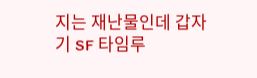지는 재난물인데 갑자기 SF 타임루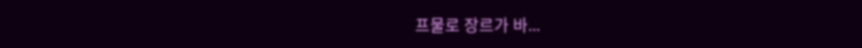프물로 장르가 바...